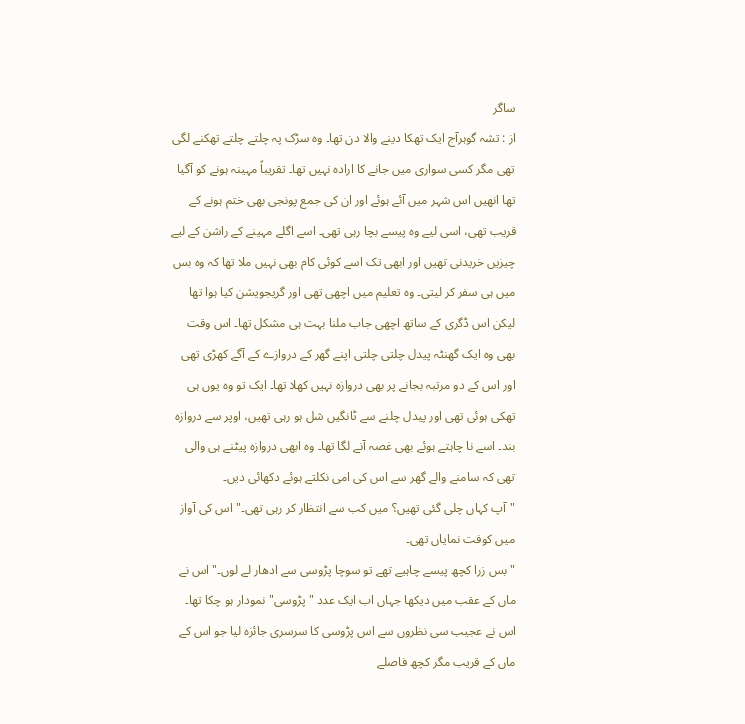ساگر
از : تشہ گوہرآج ایک تھکا دینے والا دن تھا۔ وہ سڑک پہ چلتے چلتے تھکنے لگی تھی مگر کسی سواری میں جانے کا ارادہ نہیں تھا۔ تقریباً مہینہ ہونے کو آگیا تھا انھیں اس شہر میں آئے ہوئے اور ان کی جمع پونجی بھی ختم ہونے کے قریب تھی، اسی لیے وہ پیسے بچا رہی تھی۔ اسے اگلے مہینے کے راشن کے لیے چیزیں خریدنی تھیں اور ابھی تک اسے کوئی کام بھی نہیں ملا تھا کہ وہ بس میں ہی سفر کر لیتی۔ وہ تعلیم میں اچھی تھی اور گریجویشن کیا ہوا تھا لیکن اس ڈگری کے ساتھ اچھی جاب ملنا بہت ہی مشکل تھا۔ اس وقت بھی وہ ایک گھنٹہ پیدل چلتی چلتی اپنے گھر کے دروازے کے آگے کھڑی تھی اور اس کے دو مرتبہ بجانے پر بھی دروازہ نہیں کھلا تھا۔ ایک تو وہ یوں ہی تھکی ہوئی تھی اور پیدل چلنے سے ٹانگیں شل ہو رہی تھیں، اوپر سے دروازہ بند۔ اسے نا چاہتے ہوئے بھی غصہ آنے لگا تھا۔ وہ ابھی دروازہ پیٹنے ہی والی تھی کہ سامنے والے گھر سے اس کی امی نکلتے ہوئے دکھائی دیں۔
"آپ کہاں چلی گئی تھیں؟ میں کب سے انتظار کر رہی تھی۔" اس کی آواز میں کوفت نمایاں تھی۔
"بس زرا کچھ پیسے چاہیے تھے تو سوچا پڑوسی سے ادھار لے لوں۔" اس نے ماں کے عقب میں دیکھا جہاں اب ایک عدد "پڑوسی" نمودار ہو چکا تھا۔ اس نے عجیب سی نظروں سے اس پڑوسی کا سرسری جائزہ لیا جو اس کے ماں کے قریب مگر کچھ فاصلے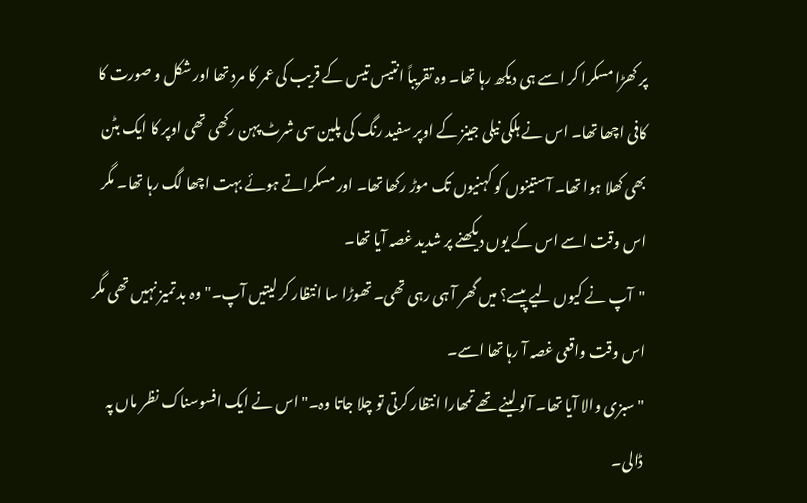پر کھڑا مسکرا کر اسے ہی دیکھ رہا تھا۔ وہ تقریباً انتیس تیس کے قریب کی عمر کا مرد تھا اور شکل و صورت کا کافی اچھا تھا۔ اس نے ہلکی نیلی جینز کے اوپر سفید رنگ کی پلین سی شرٹ پہن رکھی تھی اوپر کا ایک بٹن بھی کھلا ہوا تھا۔ آستینوں کو کہنیوں تک موڑ رکھا تھا۔ اور مسکراتے ہوئے بہت اچھا لگ رہا تھا۔ مگر اس وقت اسے اس کے یوں دیکھنے پر شدید غصہ آیا تھا۔
"آپ نے کیوں لیے پیسے؟ میں گھر آ ہی رہی تھی۔ تھوڑا سا انتظار کر لیتیں آپ۔" وہ بد تمیز نہیں تھی مگر اس وقت واقعی غصہ آ رہا تھا اسے۔
"سبزی والا آیا تھا۔ آلو لینے تھے تمھارا انتظار کرتی تو چلا جاتا وہ۔" اس نے ایک افسوسناک نظر ماں پہ ڈالی۔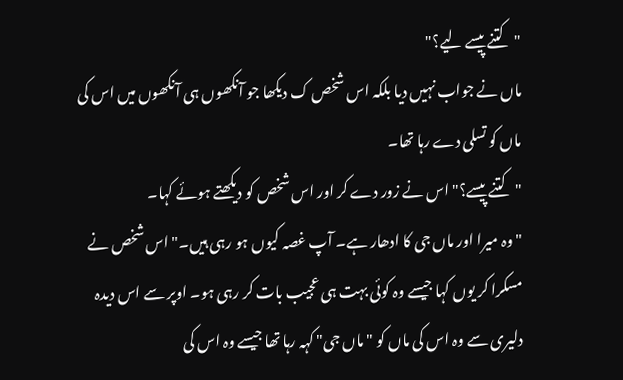"کتنے پیسے لیے؟"
ماں نے جواب نہیں دیا بلکہ اس شخص ک دیکھا جو آنکھوں ہی آنکھوں میں اس کی ماں کو تسلی دے رہا تھا۔
"کتنے پیسے؟" اس نے زور دے کر اور اس شخص کو دیکھتے ہوئے کہا۔
"وہ میرا اور ماں جی کا ادھار ہے۔ آپ غصہ کیوں ہو رہی ہیں۔" اس شخص نے مسکرا کر یوں کہا جیسے وہ کوئی بہت ہی عجیب بات کر رہی ہو۔ اوپر سے اس دیدہ دلیری سے وہ اس کی ماں کو "ماں جی" کہہ رہا تھا جیسے وہ اس کی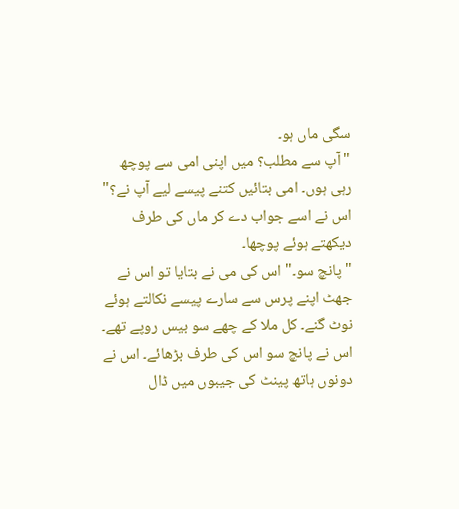سگی ماں ہو۔
"آپ سے مطلب؟ میں اپنی امی سے پوچھ رہی ہوں۔ امی بتائیں کتنے پیسے لیے آپ نے؟" اس نے اسے جواب دے کر ماں کی طرف دیکھتے ہوئے پوچھا۔
"پانچ سو۔" اس کی می نے بتایا تو اس نے جھٹ اپنے پرس سے سارے پیسے نکالتے ہوئے نوٹ گنے۔ کل ملا کے چھے سو بیس روپے تھے۔ اس نے پانچ سو اس کی طرف بڑھائے۔ اس نے دونوں ہاتھ پینٹ کی جیبوں میں ڈال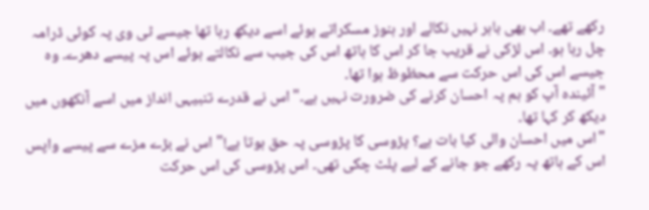رکھے تھے۔ اب بھی باہر نہیں نکالے اور ہنوز مسکراتے ہوئے اسے دیکھ رہا تھا جیسے ٹی وی پہ کوئی ڈرامہ چل رہا ہو۔ اس لڑکی نے قریب جا کر اس کا ہاتھ اس کی جیب سے نکالتے ہوئے اس پہ پیسے دھرے۔ وہ جیسے اس کی اس حرکت سے محظوظ ہوا تھا۔
"آئیندہ آپ کو ہم پہ احسان کرنے کی ضرورت نہیں ہے۔" اس نے قدرے تنبیہی انداز میں اسے آنکھوں میں دیکھ کر کہا تھا۔
"اس میں احسان والی کیا بات ہے؟ پڑوسی کا پڑوسی پہ حق ہوتا ہے!" اس نے بڑے مزے سے پیسے واپس اس کے ہاتھ پہ رکھے جو جانے کے لیے پلٹ چکی تھی۔ اس پڑوسی کی اس حرکت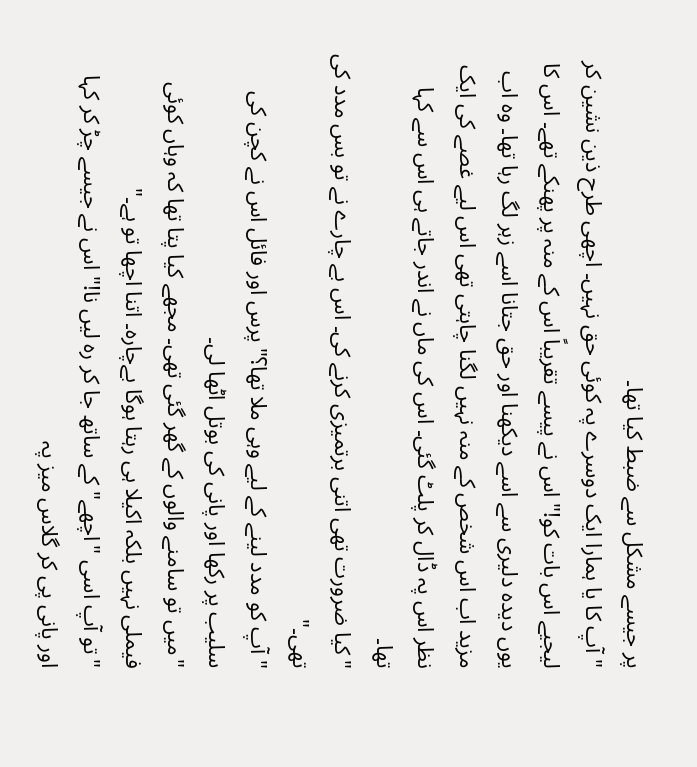پر جیسے مشکل سے ضبط کیا تھا۔
"آپ کا یا ہمارا ایک دوسرے پہ کوئی حق نہیں۔ اچھی طرح ذین نشین کر لیجیے اس بات کو!" اس نے پیسے تقریباً اس کے منہ پر پھنکے تھے۔ اس کا یوں دیدہ دلیری سے اسے دیکھنا اور حق جتانا اسے زہر لگ رہا تھا۔ وہ اب مزید اب اس شخص کے منہ نہیں لگنا چاہتی تھی اس لیے غصے کی ایک نظر اس پہ ڈال کر پلٹ گئی۔ اس کی ماں نے اندر جاتے ہی اس سے کہا تھا۔
"کیا ضرورت تھی اتنی برتمیزی کرنے کی۔ اس بے چارے نے تو بس مدد کی تھی۔"
"آپ کو مدد لینے کے لیے وہی ملا تھا؟" پرس اور فائل اس نے کچن کی سلیب پر رکھا اور پانی کی بوتل اٹھا لی۔
"میں تو سامنے والوں کے گھر گئی تھی۔ مجھے کیا پتا تھا کہ وہاں کوئی فیملی نہیں بلکہ اکیلا ہی رہتا ہوگا بےچارہ۔ اتنا اچھا تو ہے۔"
"تو آپ اسی "اچھے" کے ساتھ جا کر رہ لیں نا!" اس نے جیسے چڑ کر کہا اور پانی پی کر گلاس میز پہ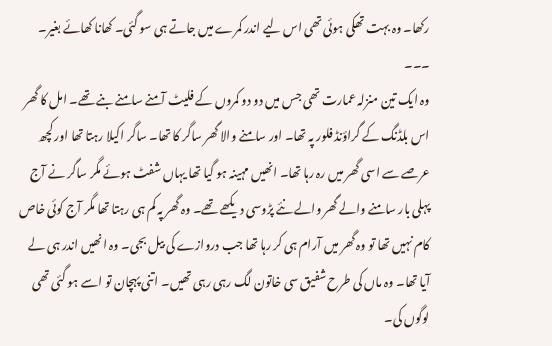رکھا۔ وہ بہت تھکی ہوئی تھی اس لیے اندر کمرے میں جاتے ہی سو گئی۔ کھانا کھائے بغیر۔
۔۔۔
وہ ایک تین منزلہ عمارت تھی جس میں دو دو کمروں کے فلیٹ آمنے سامنے بنے تھے۔ امل کا گھر اس بلڈنگ کے گراؤنڈ فلور پہ تھا۔ اور سامنے والا گھر ساگر کا تھا۔ ساگر اکیلا رہتا تھا اور کچھ عرصے سے اسی گھر میں رہ رہا تھا۔ انھیں مہینہ ہو گیا تھا یہاں شفٹ ہوئے مگر ساگر نے آج پہلی بار سامنے والے گھر والے نئے پڑوسی دیکھے تھے۔ وہ گھر پہ کم ہی رہتا تھا مگر آج کوئی خاص کام نہیں تھا تو وہ گھر میں آرام ہی کر رہا تھا جب دروازے کی بیل بجی۔ وہ انھیں اندر ہی لے آیا تھا۔ وہ ماں کی طرح شفیق سی خاتون لگ رہی رہی تھیں۔ اتنی پہچان تو اسے ہو گئی تھی لوگوں کی۔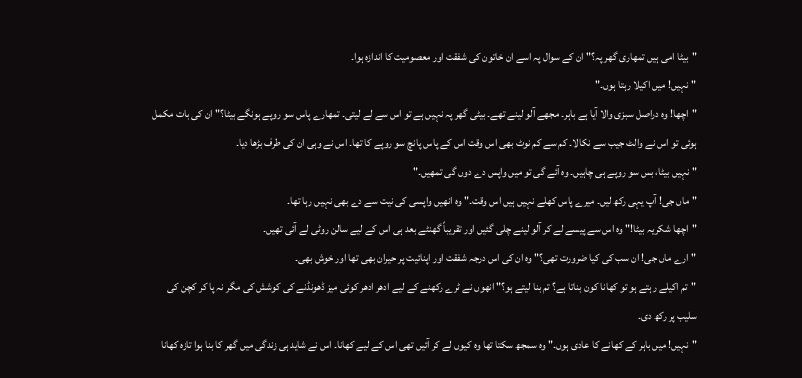"بیٹا امی ہیں تمھاری گھر پہ؟" ان کے سوال پہ اسے ان خاتون کی شفقت اور معصومیت کا اندازہ ہوا۔
"نہیں! میں اکیلا رہتا ہوں۔"
"اچھا! وہ دراصل سبزی والا آیا ہے باہر۔ مجھے آلو لینے تھے۔ بیٹی گھر پہ نہیں ہے تو اس سے لے لیتی۔ تمھارے پاس سو روپے ہونگے بیٹا؟" ان کی بات مکمل ہوئی تو اس نے والٹ جیب سے نکالا۔ کم سے کم نوٹ بھی اس وقت اس کے پاس پانچ سو روپے کا تھا۔ اس نے وہی ان کی طرف بڑھا دیا۔
"نہیں بیٹا، بس سو روپے ہی چاہیں۔ وہ آئے گی تو میں واپس دے دوں گی تمھیں۔"
"ماں جی! آپ یہی رکھ لیں۔ میرے پاس کھلے نہیں ہیں اس وقت۔" وہ انھیں واپسی کی نیت سے دے بھی نہیں رہا تھا۔
"اچھا شکریہ بیٹا!" وہ اس سے پیسے لے کر آلو لینے چلی گئیں اور تقریباً گھنٹے بعد ہی اس کے لیے سالن روٹی لے آئی تھیں۔
"ارے ماں جی! ان سب کی کیا ضرورت تھی؟" وہ ان کی اس درجہ شفقت اور اپنائیت پر حیران بھی تھا اور خوش بھی۔
"تم اکیلے رہتے ہو تو کھانا کون بناتا ہے؟ تم بنا لیتے ہو؟" انھوں نے ٹرے رکھنے کے لیے ادھر ادھر کوئی میز ڈھونڈنے کی کوشش کی مگر نہ پا کر کچن کی سلیب پر رکھ دی۔
"نہیں! میں باہر کے کھانے کا عادی ہوں۔" وہ سمجھ سکتا تھا وہ کیوں لے کر آئیں تھی اس کے لیے کھانا۔ اس نے شاید ہی زندگی میں گھر کا بنا ہوا تازہ کھانا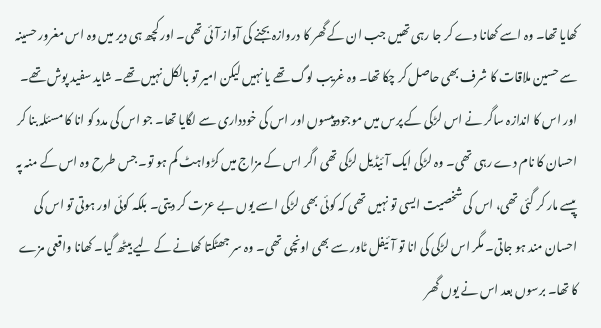کھایا تھا۔ وہ اسے کھانا دے کر جا رہی تھیں جب ان کے گھر کا دروازہ بجنے کی آواز آئی تھی۔ اور کچھ ہی دیر میں وہ اس مغرور حسینہ سے حسین ملاقات کا شرف بھی حاصل کر چکا تھا۔ وہ غریب لوگ تھے یا نہیں لیکن امیر تو بالکل نہیں تھے۔ شاید سفید پوش تھے۔ اور اس کا اندازہ ساگر نے اس لڑکی کے پرس میں موجود پیسوں اور اس کی خودداری سے لگایا تھا۔ جو اس کی مدد کو انا کا مسئلہ بنا کر احسان کا نام دے رہی تھی۔ وہ لڑکی ایک آئیڈیل لڑکی تھی اگر اس کے مزاج میں کڑواہٹ کم ہو تو۔ جس طرح وہ اس کے منہ پہ پیسے مار کر گئی تھی، اس کی شخصیت ایسی تو نہیں تھی کہ کوئی بھی لڑکی اسے یوں بے عزت کر دیتی۔ بلکہ کوئی اور ہوتی تو اس کی احسان مند ہو جاتی۔ مگر اس لڑکی کی انا تو آئیفل ٹاور سے بھی اونچی تھی۔ وہ سر جھٹکتا کھانے کے لیے بیٹھ گیا۔ کھانا واقعی مزے کا تھا۔ برسوں بعد اس نے یوں گھر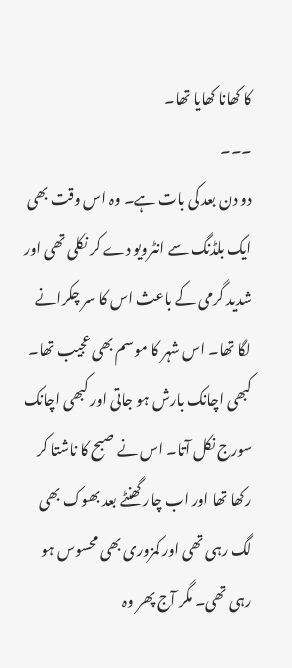کا کھانا کھایا تھا۔
۔۔۔
دو دن بعد کی بات ہے۔ وہ اس وقت بھی ایک بلڈنگ سے انٹرویو دے کر نکلی تھی اور شدید گرمی کے باعث اس کا سر چکرانے لگا تھا۔ اس شہر کا موسم بھی عجیب تھا۔ کبھی اچانک بارش ہو جاتی اور کبھی اچانک سورج نکل آتا۔ اس نے صبح کا ناشتا کر رکھا تھا اور اب چار گھنٹے بعد بھوک بھی لگ رہی تھی اور کمزوری بھی محسوس ہو رہی تھی۔ مگر آج پھر وہ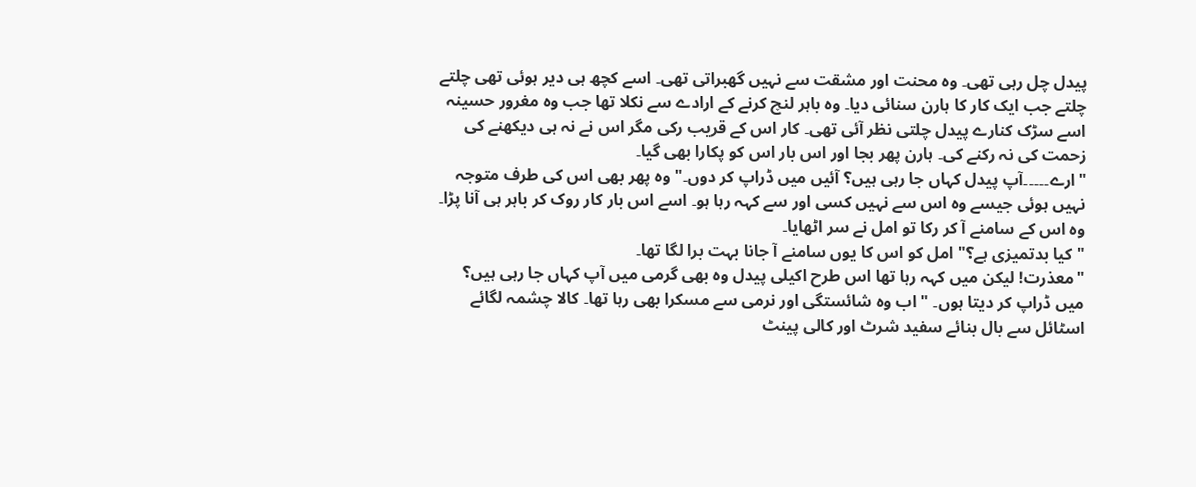پیدل چل رہی تھی۔ وہ محنت اور مشقت سے نہیں گھبراتی تھی۔ اسے کچھ ہی دیر ہوئی تھی چلتے چلتے جب ایک کار کا ہارن سنائی دیا۔ وہ باہر لنچ کرنے کے ارادے سے نکلا تھا جب وہ مغرور حسینہ اسے سڑک کنارے پیدل چلتی نظر آئی تھی۔ کار اس کے قریب رکی مگر اس نے نہ ہی دیکھنے کی زحمت کی نہ رکنے کی۔ ہارن پھر بجا اور اس بار اس کو پکارا بھی گیا۔
"ارے۔۔۔۔۔آپ پیدل کہاں جا رہی ہیں؟ آئیں میں ڈراپ کر دوں۔" وہ پھر بھی اس کی طرف متوجہ نہیں ہوئی جیسے وہ اس سے نہیں کسی اور سے کہہ رہا ہو۔ اسے اس بار کار روک کر باہر ہی آنا پڑا۔ وہ اس کے سامنے آ کر رکا تو امل نے سر اٹھایا۔
"کیا بدتمیزی ہے؟" امل کو اس کا یوں سامنے آ جانا بہت برا لگا تھا۔
"معذرت! لیکن میں کہہ رہا تھا اس طرح اکیلی پیدل وہ بھی گرمی میں آپ کہاں جا رہی ہیں؟ میں ڈراپ کر دیتا ہوں۔ " اب وہ شائستگی اور نرمی سے مسکرا بھی رہا تھا۔ کالا چشمہ لگائے اسٹائل سے بال بنائے سفید شرٹ اور کالی پینٹ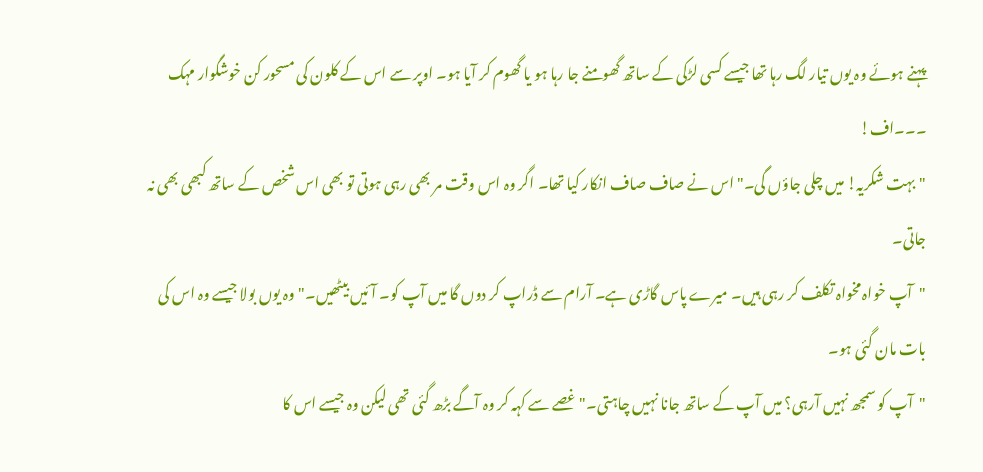پہنے ہوئے وہ یوں تیار لگ رہا تھا جیسے کسی لڑکی کے ساتھ گھومنے جا رہا ہو یا گھوم کر آیا ہو۔ اوپر سے اس کے کلون کی مسحور کن خوشگوار مہک ۔۔۔اف!
"بہت شکریہ! میں چلی جاؤں گی۔" اس نے صاف صاف انکار کیا تھا۔ اگر وہ اس وقت مر بھی رہی ہوتی تو بھی اس شخص کے ساتھ کبھی بھی نہ جاتی۔
"آپ خواہ مخواہ تکلف کر رہی ہیں۔ میرے پاس گاڑی ہے۔ آرام سے ڈراپ کر دوں گا میں آپ کو۔ آئیں بیٹھیں۔" وہ یوں بولا جیسے وہ اس کی بات مان گئی ہو۔
"آپ کو سمجھ نہیں آرہی؟ میں آپ کے ساتھ جانا نہیں چاہتی۔" غصے سے کہہ کر وہ آگے بڑھ گئی تھی لیکن وہ جیسے اس کا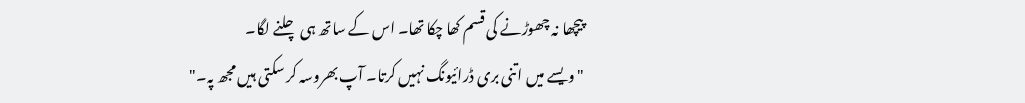پیچھا نہ چھوڑنے کی قسم کھا چکا تھا۔ اس کے ساتھ ہی چلنے لگا۔
"ویسے میں اتنی بری ڈرائیونگ نہیں کرتا۔ آپ بھروسہ کر سکتی ہیں مجھ پہ۔"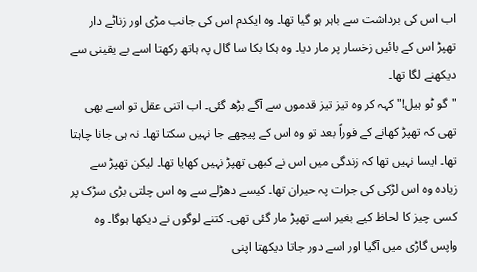اب اس کی برداشت سے باہر ہو گیا تھا۔ وہ ایکدم اس کی جانب مڑی اور زناٹے دار تھپڑ اس کے بائیں زخسار پر مار دیا۔ وہ ہکا بکا سا گال پہ ہاتھ رکھتا اسے بے یقینی سے دیکھنے لگا تھا۔
"گو ٹو ہیل!" کہہ کر وہ تیز تیز قدموں سے آگے بڑھ گئی۔ اب اتنی عقل تو اسے بھی تھی کہ تھپڑ کھانے کے فوراً بعد تو وہ اس کے پیچھے جا نہیں سکتا تھا۔ نہ ہی جانا چاہتا تھا۔ ایسا نہیں تھا کہ زندگی میں اس نے کبھی تھپڑ نہیں کھایا تھا۔ لیکن تھپڑ سے زیادہ وہ اس لڑکی کی جرات پہ حیران تھا۔ کیسے دھڑلے سے وہ اس چلتی بڑی سڑک پر کسی چیز کا لحاظ کیے بغیر اسے تھپڑ مار گئی تھی۔ کتنے لوگوں نے دیکھا ہوگا۔ وہ واپس گاڑی میں آگیا اور اسے دور جاتا دیکھتا اپنی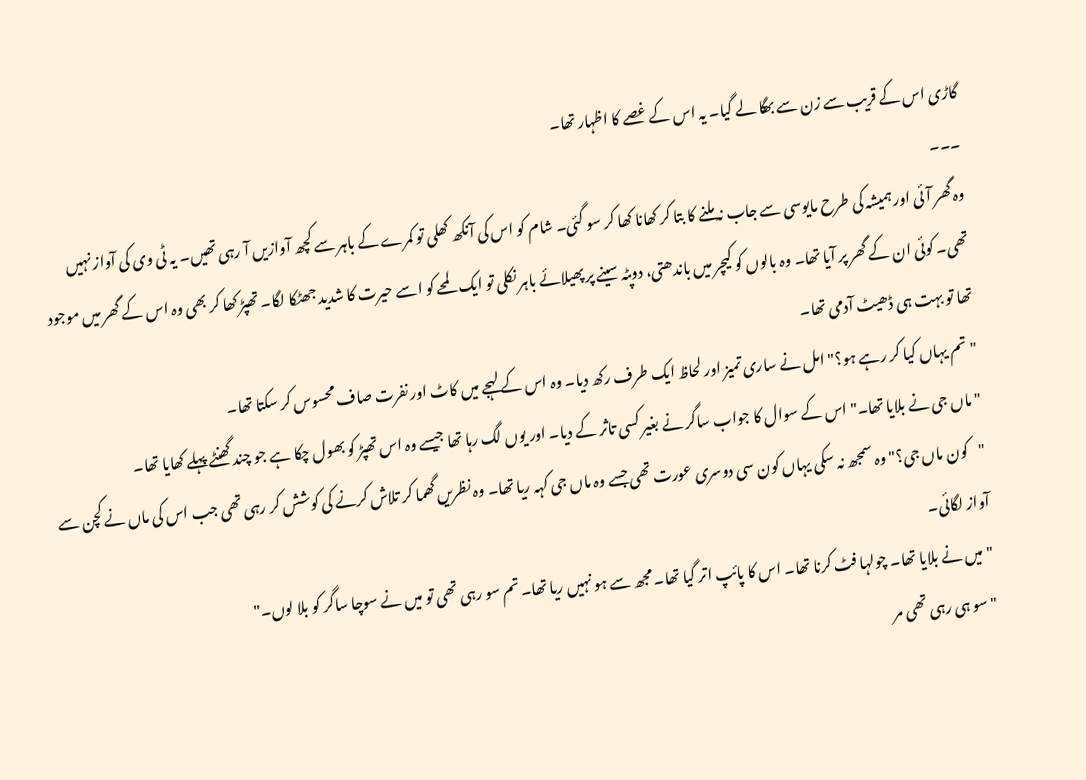گاڑی اس کے قریب سے زن سے بھگا لے گیا۔ یہ اس کے غصے کا اظہار تھا۔
۔۔۔
وہ گھر آئی اور ہمیشہ کی طرح مایوسی سے جاب نہ ملنے کا بتا کر کھانا کھا کر سو گئی۔ شام کو اس کی آنکھ کھلی تو کمرے کے باہر سے کچھ آوازیں آ رہی تھیں۔ یہ ٹی وی کی آواز نہیں تھی۔ کوئی ان کے گھر پر آیا تھا۔ وہ بالوں کو کیچر میں باندھتی، دوپٹہ سینے پر پھیلائے باہر نکلی تو ایک لمحے کو اسے حیرت کا شدید جھٹکا لگا۔ تھپڑ کھا کر بھی وہ اس کے گھر میں موجود تھا تو بہت ہی ڈھیٹ آدمی تھا۔
"تم یہاں کیا کر رہے ہو؟" امل نے ساری تمیز اور لحاظ ایک طرف رکھ دیا۔ وہ اس کے لہجے میں کاٹ اور نفرت صاف محسوس کر سکتا تھا۔
"ماں جی نے بلایا تھا۔" اس کے سوال کا جواب ساگر نے بغیر کسی تاثر کے دیا۔ اور یوں لگ رہا تھا جیسے وہ اس تھپڑ کو بھول چکا ہے جو چند گھنٹے پہلے کھایا تھا۔
"کون ماں جی؟" وہ سمجھ نہ سکی یہاں کون سی دوسری عورت تھی جسے وہ ماں جی کہہ ریا تھا۔ وہ نظریں گھما کر تلاش کرنے کی کوشش کر رہی تھی جب اس کی ماں نے کچن سے آواز لگائی۔
"میں نے بلایا تھا۔ چولہا فٹ کرنا تھا۔ اس کا پائپ اتر گیا تھا۔ مجھ سے ہو نہیں ریا تھا۔ تم سو رہی تھی تو میں نے سوچا ساگر کو بلا لوں۔"
"سو ہی رہی تھی مر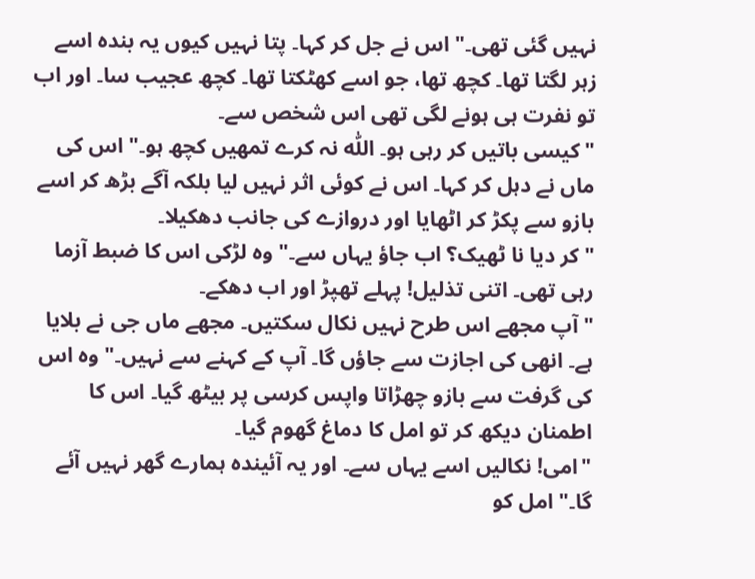نہیں گئی تھی۔" اس نے جل کر کہا۔ پتا نہیں کیوں یہ بندہ اسے زہر لگتا تھا۔ کچھ تھا، جو اسے کھٹکتا تھا۔ کچھ عجیب سا۔ اور اب تو نفرت ہی ہونے لگی تھی اس شخص سے۔
"کیسی باتیں کر رہی ہو۔ اللّٰہ نہ کرے تمھیں کچھ ہو۔" اس کی ماں نے دہل کر کہا۔ اس نے کوئی اثر نہیں لیا بلکہ آگے بڑھ کر اسے بازو سے پکڑ کر اٹھایا اور دروازے کی جانب دھکیلا۔
"کر دیا نا ٹھیک؟ اب جاؤ یہاں سے۔" وہ لڑکی اس کا ضبط آزما رہی تھی۔ اتنی تذلیل! پہلے تھپڑ اور اب دھکے۔
"آپ مجھے اس طرح نہیں نکال سکتیں۔ مجھے ماں جی نے بلایا ہے۔ انھی کی اجازت سے جاؤں گا۔ آپ کے کہنے سے نہیں۔" وہ اس کی گرفت سے بازو چھڑاتا واپس کرسی پر بیٹھ گیا۔ اس کا اطمنان دیکھ کر تو امل کا دماغ گھوم گیا۔
"امی! نکالیں اسے یہاں سے۔ اور یہ آئیندہ ہمارے گھر نہیں آئے گا۔" امل کو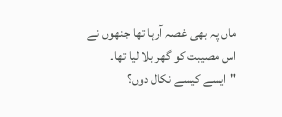ماں پہ بھی غصہ آرہا تھا جنھوں نے اس مصیبت کو گھر بلا لیا تھا۔
"ایسے کیسے نکال دوں؟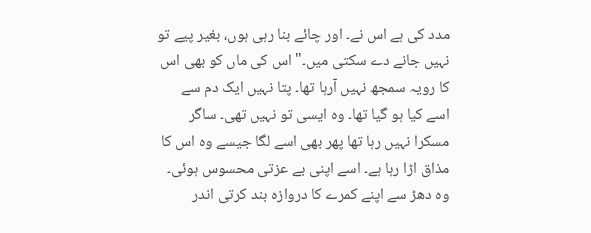مدد کی ہے اس نے۔ اور چائے بنا رہی ہوں، بغیر پیے تو نہیں جانے دے سکتی میں۔" اس کی ماں کو بھی اس کا رویہ سمجھ نہیں آرہا تھا۔ پتا نہیں ایک دم سے اسے کیا ہو گیا تھا۔ وہ ایسی تو نہیں تھی۔ ساگر مسکرا نہیں رہا تھا پھر بھی اسے لگا جیسے وہ اس کا مذاق اڑا رہا ہے۔ اسے اپنی بے عزتی محسوس ہوئی۔ وہ دھڑ سے اپنے کمرے کا دروازہ بند کرتی اندر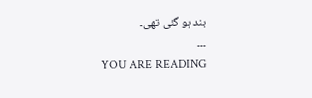بند ہو گئی تھی۔
۔۔۔
YOU ARE READING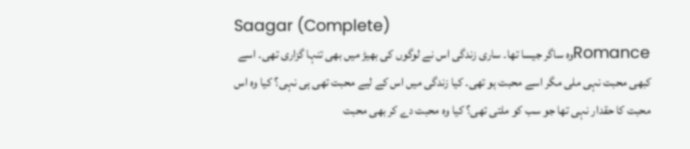Saagar (Complete)
Romanceوہ ساگر جیسا تھا۔ ساری زندگی اس نے لوگوں کی بھیڑ میں بھی تنہا گزاری تھی۔ اسے کبھی محبت نہی ملی مگر اسے محبت ہو تھی۔ کیا زندگی میں اس کے لیے محبت تھی ہی نہی؟ کیا وہ اس محبت کا حقدار نہی تھا جو سب کو ملتی تھی؟ کیا وہ محبت دے کر بھی محبت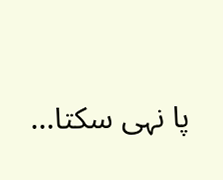پا نہی سکتا...